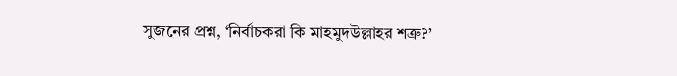সুজনের প্রশ্ন, ‘নির্বাচকরা কি মাহমুদউল্লাহর শত্রু?’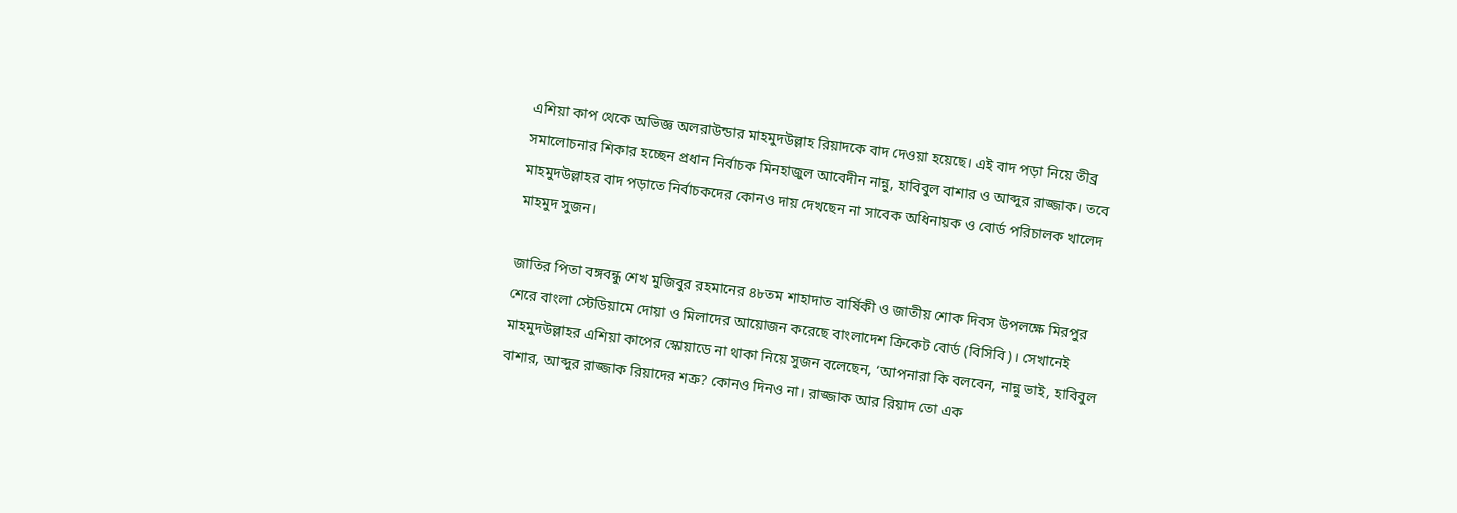এশিয়া কাপ থেকে অভিজ্ঞ অলরাউন্ডার মাহমুদউল্লাহ রিয়াদকে বাদ দেওয়া হয়েছে। এই বাদ পড়া নিয়ে তীব্র সমালোচনার শিকার হচ্ছেন প্রধান নির্বাচক মিনহাজুল আবেদীন নান্নু, হাবিবুল বাশার ও আব্দুর রাজ্জাক। তবে মাহমুদউল্লাহর বাদ পড়াতে নির্বাচকদের কোনও দায় দেখছেন না সাবেক অধিনায়ক ও বোর্ড পরিচালক খালেদ মাহমুদ সুজন।

জাতির পিতা বঙ্গবন্ধু শেখ মুজিবুর রহমানের ৪৮তম শাহাদাত বার্ষিকী ও জাতীয় শোক দিবস উপলক্ষে মিরপুর শেরে বাংলা স্টেডিয়ামে দোয়া ও মিলাদের আয়োজন করেছে বাংলাদেশ ক্রিকেট বোর্ড (বিসিবি)। সেখানেই মাহমুদউল্লাহর এশিয়া কাপের স্কোয়াডে না থাকা নিয়ে সুজন বলেছেন, ‘আপনারা কি বলবেন, নান্নু ভাই, হাবিবুল বাশার, আব্দুর রাজ্জাক রিয়াদের শত্রু? কোনও দিনও না। রাজ্জাক আর রিয়াদ তো এক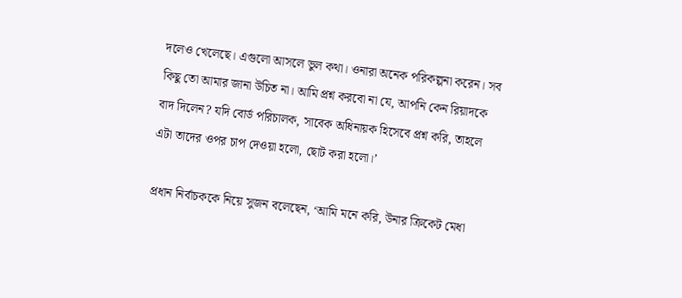দলেও খেলেছে। এগুলো আসলে ভুল কথা। ওনারা অনেক পরিকল্পনা করেন। সব কিছু তো আমার জানা উচিত না। আমি প্রশ্ন করবো না যে, আপনি কেন রিয়াদকে বাদ দিলেন? যদি বোর্ড পরিচালক, সাবেক অধিনায়ক হিসেবে প্রশ্ন করি, তাহলে এটা তাদের ওপর চাপ দেওয়া হলো, ছোট করা হলো।’

প্রধান নির্বাচককে নিয়ে সুজন বলেছেন, ‘আমি মনে করি, উনার ক্রিকেট মেধা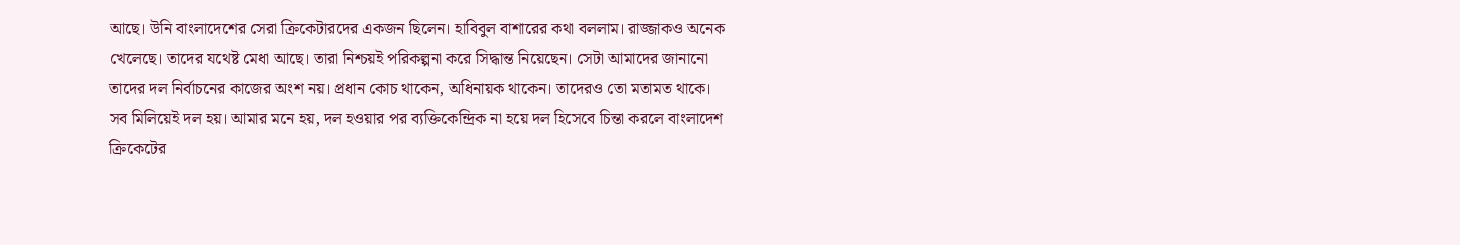আছে। উনি বাংলাদেশের সেরা ক্রিকেটারদের একজন ছিলেন। হাবিবুল বাশারের কথা বললাম। রাজ্জাকও অনেক খেলেছে। তাদের যথেষ্ট মেধা আছে। তারা নিশ্চয়ই পরিকল্পনা করে সিদ্ধান্ত নিয়েছেন। সেটা আমাদের জানানো তাদের দল নির্বাচনের কাজের অংশ নয়। প্রধান কোচ থাকেন, অধিনায়ক থাকেন। তাদেরও তো মতামত থাকে। সব মিলিয়েই দল হয়। আমার মনে হয়, দল হওয়ার পর ব্যক্তিকেন্দ্রিক না হয়ে দল হিসেবে চিন্তা করলে বাংলাদেশ ক্রিকেটের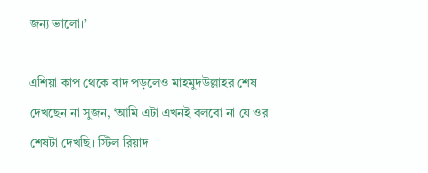জন্য ভালো।’

এশিয়া কাপ থেকে বাদ পড়লেও মাহমুদউল্লাহর শেষ দেখছেন না সুজন, ‘আমি এটা এখনই বলবো না যে ওর শেষটা দেখছি। স্টিল রিয়াদ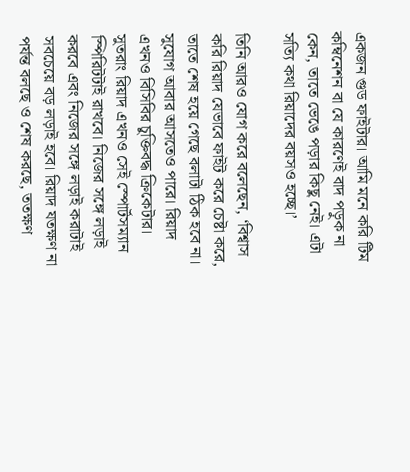একজন গুড ফাইটার। আমি মনে করি টিম কম্বিনেশন বা যে কারণেই বাদ পড়ুক না কেন, তাতে ভেঙে পড়ার কিছু নেই। এটা সত্যি কথা রিয়াদের বয়সও হচ্ছে।’

তিনি আরও যোগ করে বলেছেন, ‘বিশ্বাস করি রিয়াদ যেভাবে ফাইট করে চেষ্টা করে, তাতে শেষ হয়ে গেছে বলাটা ঠিক হবে না। সুযোগ আবার আসতেও পারে। রিয়াদ এখনও বিসিবির চুক্তিবদ্ধ ক্রিকেটার। সুতরাং রিয়াদ এখনও সেই স্পোর্টসম্যান স্পিরিটটাই রাখবে। নিজের সঙ্গে লড়াই করবে এবং নিজের সঙ্গে লড়াই করাটাই সবচেয়ে বড় লড়াই হবে। রিয়াদ যতক্ষণ না পর্যন্ত বলছে ও শেষ করছে, ততক্ষণ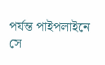পর্যন্ত পাইপলাইনে সে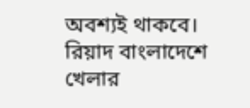অবশ্যই থাকবে। রিয়াদ বাংলাদেশে খেলার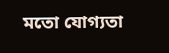মতো যোগ্যতা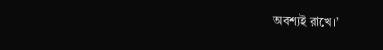অবশ্যই রাখে।’